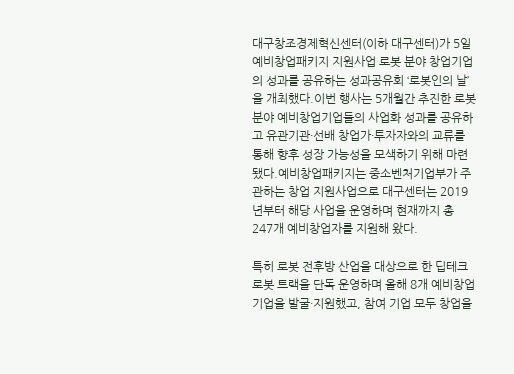대구창조경제혁신센터(이하 대구센터)가 5일 예비창업패키지 지원사업 로봇 분야 창업기업의 성과를 공유하는 성과공유회 ‘로봇인의 날’을 개최했다.이번 행사는 5개월간 추진한 로봇 분야 예비창업기업들의 사업화 성과를 공유하고 유관기관·선배 창업가·투자자와의 교류를 통해 향후 성장 가능성을 모색하기 위해 마련됐다.예비창업패키지는 중소벤처기업부가 주관하는 창업 지원사업으로 대구센터는 2019년부터 해당 사업을 운영하며 현재까지 총 247개 예비창업자를 지원해 왔다.

특히 로봇 전후방 산업을 대상으로 한 딥테크 로봇 트랙을 단독 운영하며 올해 8개 예비창업기업을 발굴·지원했고, 참여 기업 모두 창업을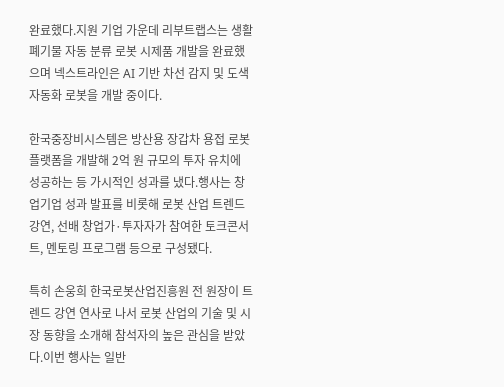완료했다.지원 기업 가운데 리부트랩스는 생활폐기물 자동 분류 로봇 시제품 개발을 완료했으며 넥스트라인은 AI 기반 차선 감지 및 도색 자동화 로봇을 개발 중이다.

한국중장비시스템은 방산용 장갑차 용접 로봇 플랫폼을 개발해 2억 원 규모의 투자 유치에 성공하는 등 가시적인 성과를 냈다.행사는 창업기업 성과 발표를 비롯해 로봇 산업 트렌드 강연, 선배 창업가·투자자가 참여한 토크콘서트, 멘토링 프로그램 등으로 구성됐다.

특히 손웅희 한국로봇산업진흥원 전 원장이 트렌드 강연 연사로 나서 로봇 산업의 기술 및 시장 동향을 소개해 참석자의 높은 관심을 받았다.이번 행사는 일반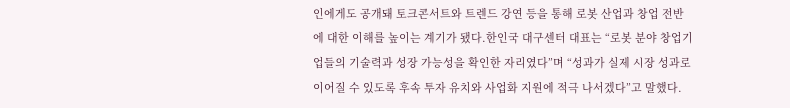인에게도 공개돼 토크콘서트와 트렌드 강연 등을 통해 로봇 산업과 창업 전반에 대한 이해를 높이는 계기가 됐다.한인국 대구센터 대표는 “로봇 분야 창업기업들의 기술력과 성장 가능성을 확인한 자리였다”며 “성과가 실제 시장 성과로 이어질 수 있도록 후속 투자 유치와 사업화 지원에 적극 나서겠다”고 말했다.